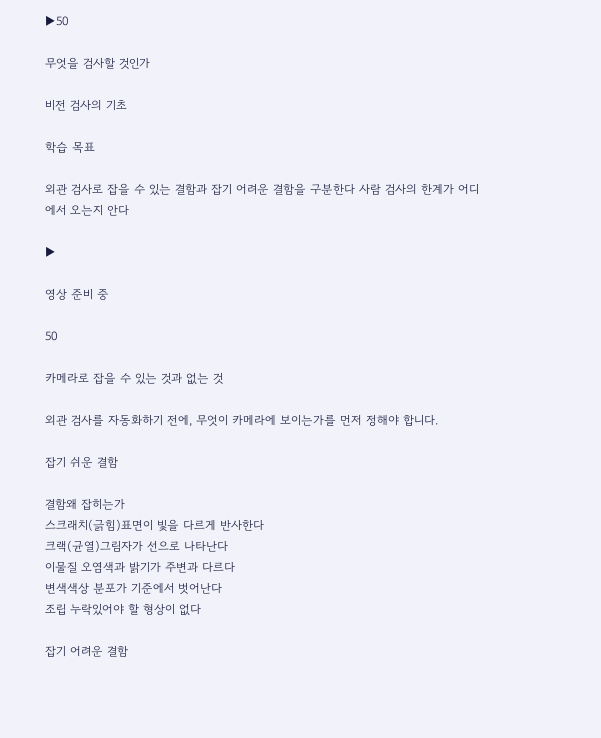▶50

무엇을 검사할 것인가

비전 검사의 기초

학습 목표

외관 검사로 잡을 수 있는 결함과 잡기 어려운 결함을 구분한다 사람 검사의 한계가 어디에서 오는지 안다

▶

영상 준비 중

50

카메라로 잡을 수 있는 것과 없는 것

외관 검사를 자동화하기 전에, 무엇이 카메라에 보이는가를 먼저 정해야 합니다.

잡기 쉬운 결함

결함왜 잡히는가
스크래치(긁힘)표면이 빛을 다르게 반사한다
크랙(균열)그림자가 선으로 나타난다
이물질 오염색과 밝기가 주변과 다르다
변색색상 분포가 기준에서 벗어난다
조립 누락있어야 할 형상이 없다

잡기 어려운 결함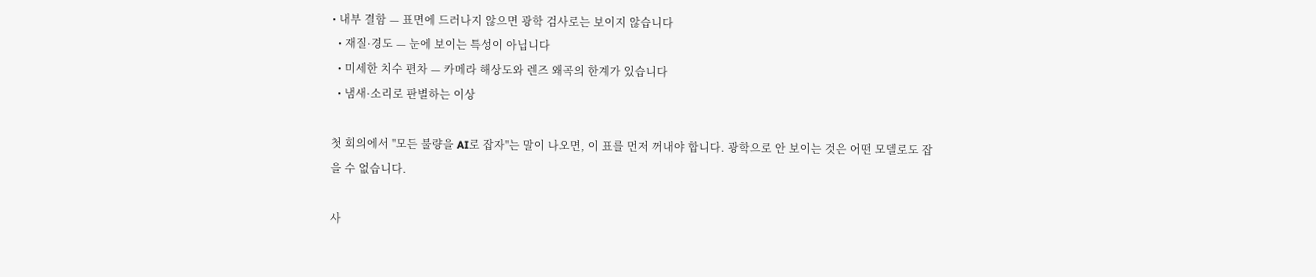• 내부 결함 — 표면에 드러나지 않으면 광학 검사로는 보이지 않습니다
  • 재질·경도 — 눈에 보이는 특성이 아닙니다
  • 미세한 치수 편차 — 카메라 해상도와 렌즈 왜곡의 한계가 있습니다
  • 냄새·소리로 판별하는 이상

첫 회의에서 "모든 불량을 AI로 잡자"는 말이 나오면, 이 표를 먼저 꺼내야 합니다. 광학으로 안 보이는 것은 어떤 모델로도 잡을 수 없습니다.

사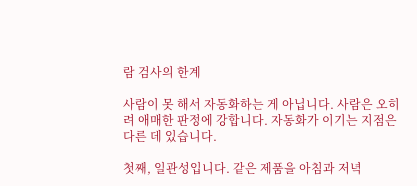람 검사의 한계

사람이 못 해서 자동화하는 게 아닙니다. 사람은 오히려 애매한 판정에 강합니다. 자동화가 이기는 지점은 다른 데 있습니다.

첫째, 일관성입니다. 같은 제품을 아침과 저녁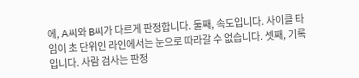에, A씨와 B씨가 다르게 판정합니다. 둘째, 속도입니다. 사이클 타임이 초 단위인 라인에서는 눈으로 따라갈 수 없습니다. 셋째, 기록입니다. 사람 검사는 판정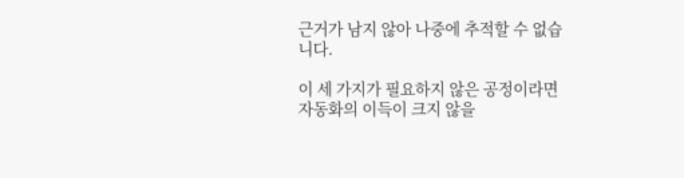근거가 남지 않아 나중에 추적할 수 없습니다.

이 세 가지가 필요하지 않은 공정이라면 자동화의 이득이 크지 않을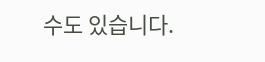수도 있습니다.